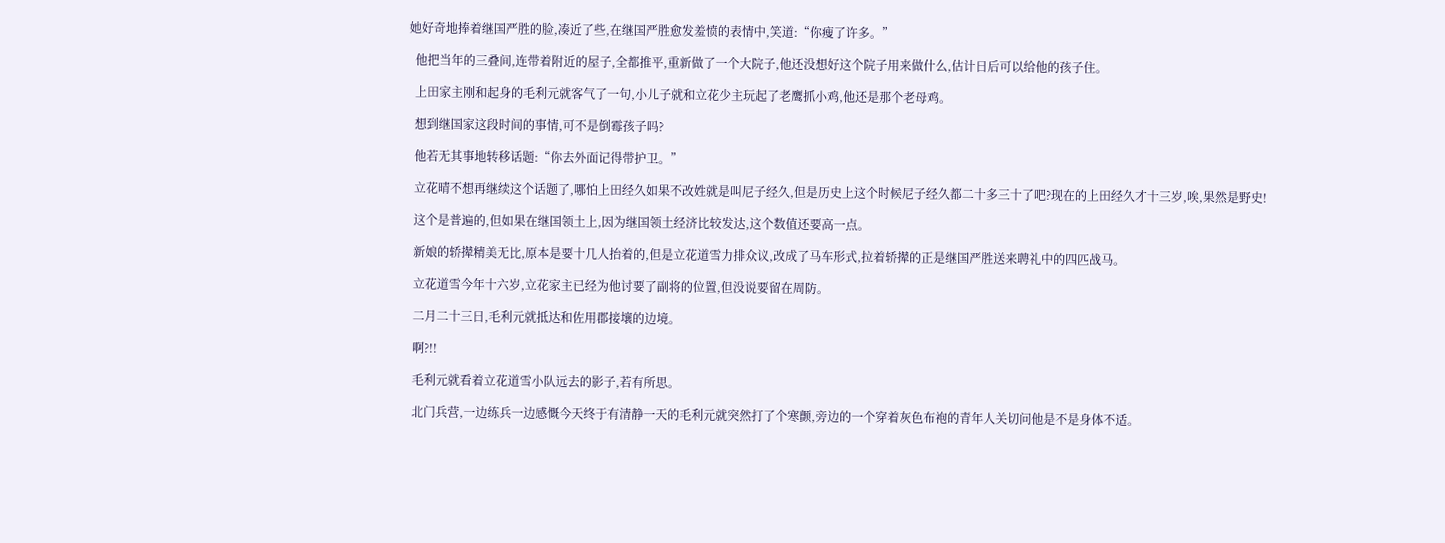她好奇地捧着继国严胜的脸,凑近了些,在继国严胜愈发羞愤的表情中,笑道:“你瘦了许多。”

  他把当年的三叠间,连带着附近的屋子,全都推平,重新做了一个大院子,他还没想好这个院子用来做什么,估计日后可以给他的孩子住。

  上田家主刚和起身的毛利元就客气了一句,小儿子就和立花少主玩起了老鹰抓小鸡,他还是那个老母鸡。

  想到继国家这段时间的事情,可不是倒霉孩子吗?

  他若无其事地转移话题:“你去外面记得带护卫。”

  立花晴不想再继续这个话题了,哪怕上田经久如果不改姓就是叫尼子经久,但是历史上这个时候尼子经久都二十多三十了吧?现在的上田经久才十三岁,唉,果然是野史!

  这个是普遍的,但如果在继国领土上,因为继国领土经济比较发达,这个数值还要高一点。

  新娘的轿撵精美无比,原本是要十几人抬着的,但是立花道雪力排众议,改成了马车形式,拉着轿撵的正是继国严胜送来聘礼中的四匹战马。

  立花道雪今年十六岁,立花家主已经为他讨要了副将的位置,但没说要留在周防。

  二月二十三日,毛利元就抵达和佐用郡接壤的边境。

  啊?!!

  毛利元就看着立花道雪小队远去的影子,若有所思。

  北门兵营,一边练兵一边感慨今天终于有清静一天的毛利元就突然打了个寒颤,旁边的一个穿着灰色布袍的青年人关切问他是不是身体不适。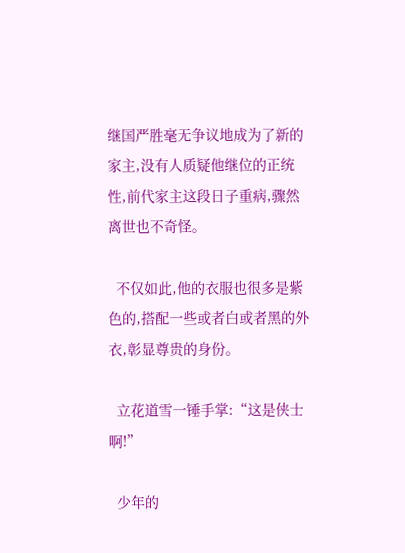继国严胜毫无争议地成为了新的家主,没有人质疑他继位的正统性,前代家主这段日子重病,骤然离世也不奇怪。

  不仅如此,他的衣服也很多是紫色的,搭配一些或者白或者黑的外衣,彰显尊贵的身份。

  立花道雪一锤手掌:“这是侠士啊!”

  少年的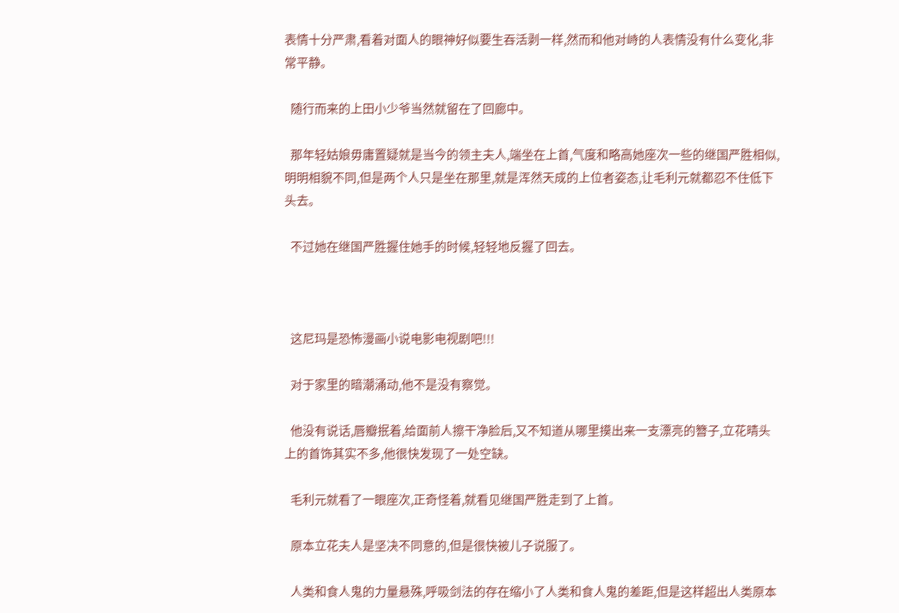表情十分严肃,看着对面人的眼神好似要生吞活剥一样,然而和他对峙的人表情没有什么变化,非常平静。

  随行而来的上田小少爷当然就留在了回廊中。

  那年轻姑娘毋庸置疑就是当今的领主夫人,端坐在上首,气度和略高她座次一些的继国严胜相似,明明相貌不同,但是两个人只是坐在那里,就是浑然天成的上位者姿态,让毛利元就都忍不住低下头去。

  不过她在继国严胜握住她手的时候,轻轻地反握了回去。



  这尼玛是恐怖漫画小说电影电视剧吧!!!

  对于家里的暗潮涌动,他不是没有察觉。

  他没有说话,唇瓣抿着,给面前人擦干净脸后,又不知道从哪里摸出来一支漂亮的簪子,立花晴头上的首饰其实不多,他很快发现了一处空缺。

  毛利元就看了一眼座次,正奇怪着,就看见继国严胜走到了上首。

  原本立花夫人是坚决不同意的,但是很快被儿子说服了。

  人类和食人鬼的力量悬殊,呼吸剑法的存在缩小了人类和食人鬼的差距,但是这样超出人类原本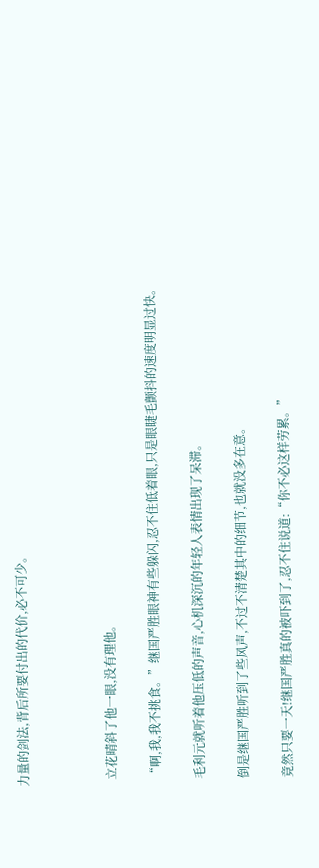力量的剑法,背后所要付出的代价,必不可少。



  立花晴斜了他一眼,没有理他。

  “啊,我,我不挑食。”继国严胜眼神有些躲闪,忍不住低着眼,只是眼睫毛颤抖的速度明显过快。

  毛利元就听着他压低的声音,心机深沉的年轻人表情出现了呆滞。

  倒是继国严胜听到了些风声,不过不清楚其中的细节,也就没多在意。

  竟然只要一天!继国严胜真的被吓到了,忍不住说道:“你不必这样劳累。”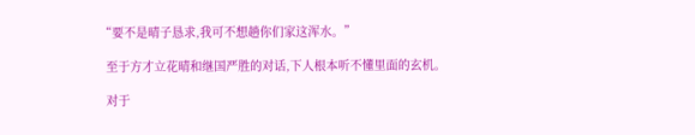“要不是晴子恳求,我可不想趟你们家这浑水。”

  至于方才立花晴和继国严胜的对话,下人根本听不懂里面的玄机。

  对于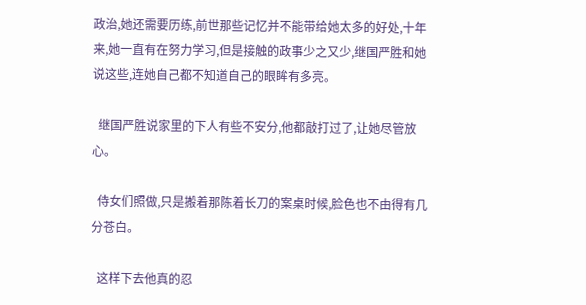政治,她还需要历练,前世那些记忆并不能带给她太多的好处,十年来,她一直有在努力学习,但是接触的政事少之又少,继国严胜和她说这些,连她自己都不知道自己的眼眸有多亮。

  继国严胜说家里的下人有些不安分,他都敲打过了,让她尽管放心。

  侍女们照做,只是搬着那陈着长刀的案桌时候,脸色也不由得有几分苍白。

  这样下去他真的忍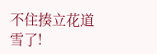不住揍立花道雪了!